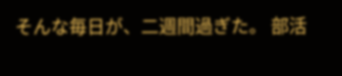そんな毎日が、二週間過ぎた。 部活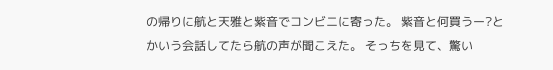の帰りに航と天雅と紫音でコンビニに寄った。 紫音と何買うー?とかいう会話してたら航の声が聞こえた。 そっちを見て、驚い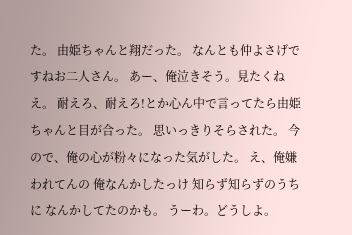た。 由姫ちゃんと翔だった。 なんとも仲よさげですねお二人さん。 あー、俺泣きそう。見たくねえ。 耐えろ、耐えろ!とか心ん中で言ってたら由姫ちゃんと目が合った。 思いっきりそらされた。 今ので、俺の心が粉々になった気がした。 え、俺嫌われてんの 俺なんかしたっけ 知らず知らずのうちに なんかしてたのかも。 うーわ。どうしよ。